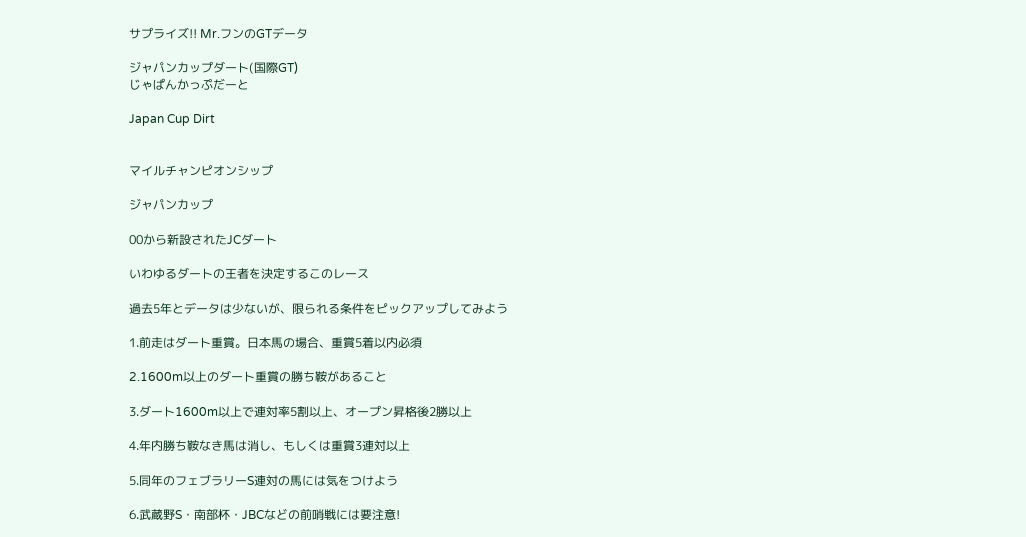サプライズ!! Mr.フンのGTデータ

ジャパンカップダート(国際GT)
じゃぱんかっぷだーと

Japan Cup Dirt


マイルチャンピオンシップ

ジャパンカップ

00から新設されたJCダート

いわゆるダートの王者を決定するこのレース

過去5年とデータは少ないが、限られる条件をピックアップしてみよう

1.前走はダート重賞。日本馬の場合、重賞5着以内必須

2.1600m以上のダート重賞の勝ち鞍があること

3.ダート1600m以上で連対率5割以上、オープン昇格後2勝以上

4.年内勝ち鞍なき馬は消し、もしくは重賞3連対以上

5.同年のフェブラリーS連対の馬には気をつけよう

6.武蔵野S・南部杯・JBCなどの前哨戦には要注意!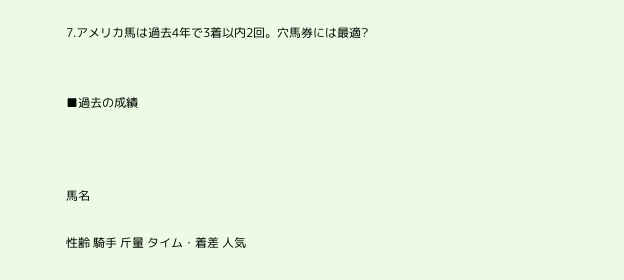7.アメリカ馬は過去4年で3着以内2回。穴馬券には最適?


■過去の成績



馬名

性齢 騎手 斤量 タイム・着差 人気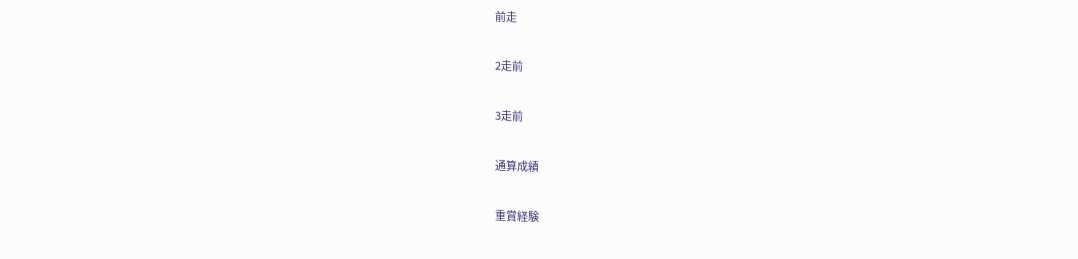前走

2走前

3走前

通算成績

重賞経験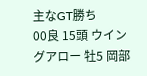主なGT勝ち
00良 15頭 ウイングアロー 牡5 岡部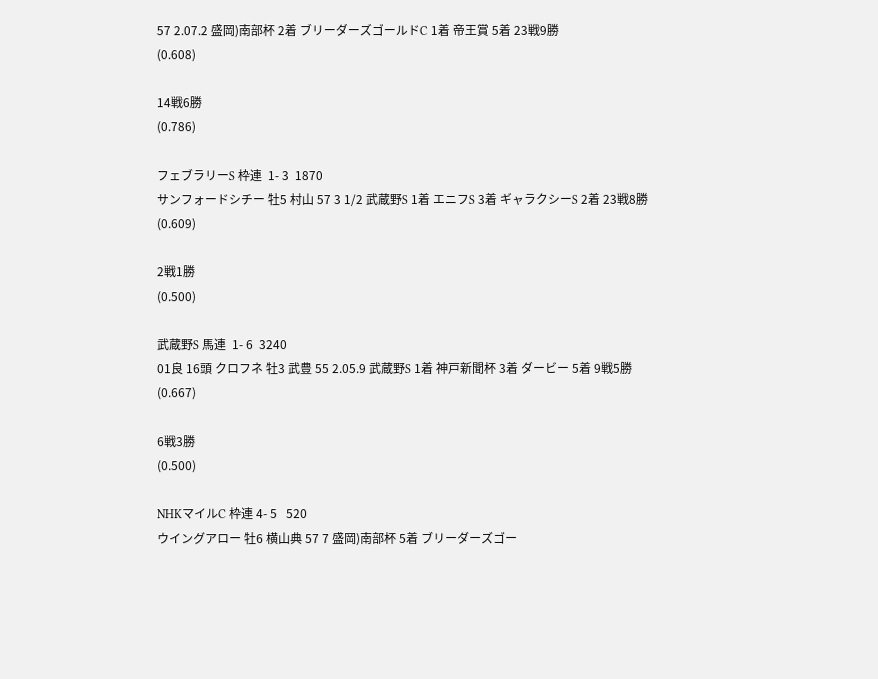57 2.07.2 盛岡)南部杯 2着 ブリーダーズゴールドC 1着 帝王賞 5着 23戦9勝
(0.608)

14戦6勝
(0.786)

フェブラリーS 枠連  1- 3  1870
サンフォードシチー 牡5 村山 57 3 1/2 武蔵野S 1着 エニフS 3着 ギャラクシーS 2着 23戦8勝
(0.609)

2戦1勝
(0.500)

武蔵野S 馬連  1- 6  3240
01良 16頭 クロフネ 牡3 武豊 55 2.05.9 武蔵野S 1着 神戸新聞杯 3着 ダービー 5着 9戦5勝
(0.667)

6戦3勝
(0.500)

NHKマイルC 枠連 4- 5   520
ウイングアロー 牡6 横山典 57 7 盛岡)南部杯 5着 ブリーダーズゴー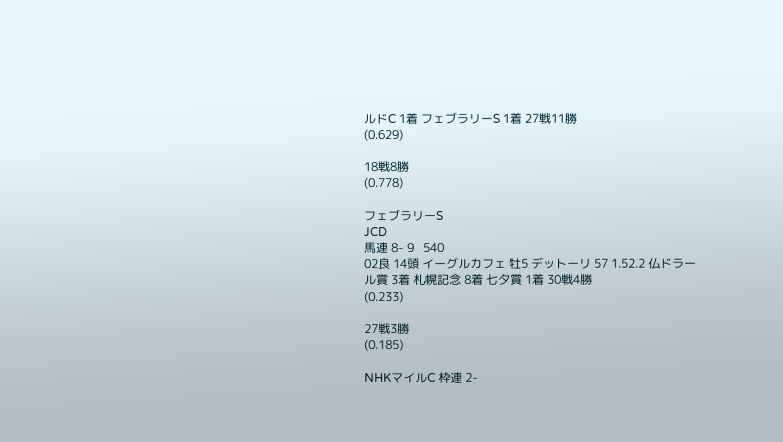ルドC 1着 フェブラリーS 1着 27戦11勝
(0.629)

18戦8勝
(0.778)

フェブラリーS
JCD
馬連 8- 9   540
02良 14頭 イーグルカフェ 牡5 デットーリ 57 1.52.2 仏ドラール賞 3着 札幌記念 8着 七夕賞 1着 30戦4勝
(0.233)

27戦3勝
(0.185)

NHKマイルC 枠連 2-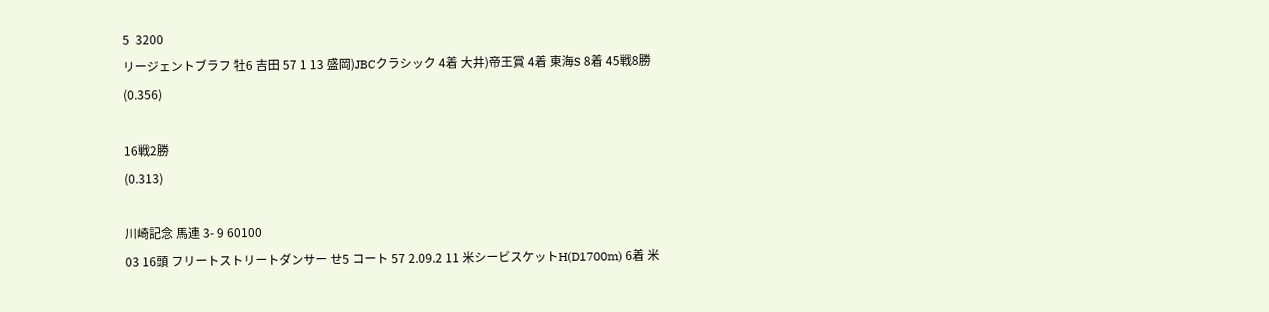5  3200
リージェントブラフ 牡6 吉田 57 1 13 盛岡)JBCクラシック 4着 大井)帝王賞 4着 東海S 8着 45戦8勝
(0.356)

16戦2勝
(0.313)

川崎記念 馬連 3- 9 60100
03 16頭 フリートストリートダンサー せ5 コート 57 2.09.2 11 米シービスケットH(D1700m) 6着 米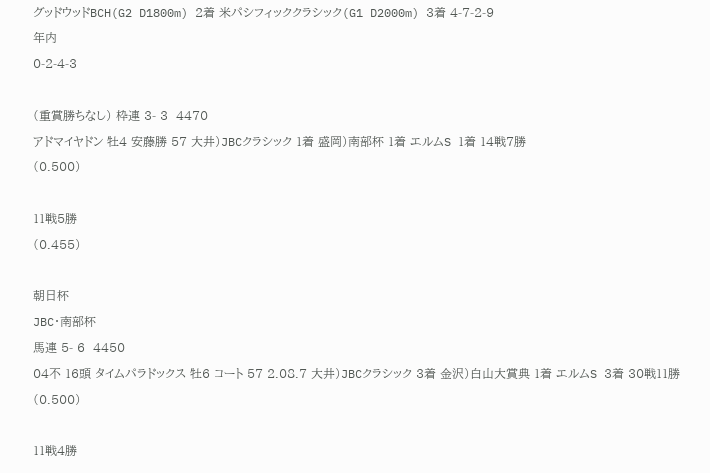グッドウッドBCH(G2 D1800m) 2着 米パシフィッククラシック(G1 D2000m) 3着 4-7-2-9
年内
0-2-4-3

(重賞勝ちなし) 枠連 3- 3  4470
アドマイヤドン 牡4 安藤勝 57 大井)JBCクラシック 1着 盛岡)南部杯 1着 エルムS 1着 14戦7勝
(0.500)

11戦5勝
(0.455)

朝日杯
JBC・南部杯
馬連 5- 6  4450
04不 16頭 タイムパラドックス 牡6 コート 57 2.08.7 大井)JBCクラシック 3着 金沢)白山大賞典 1着 エルムS 3着 30戦11勝
(0.500)

11戦4勝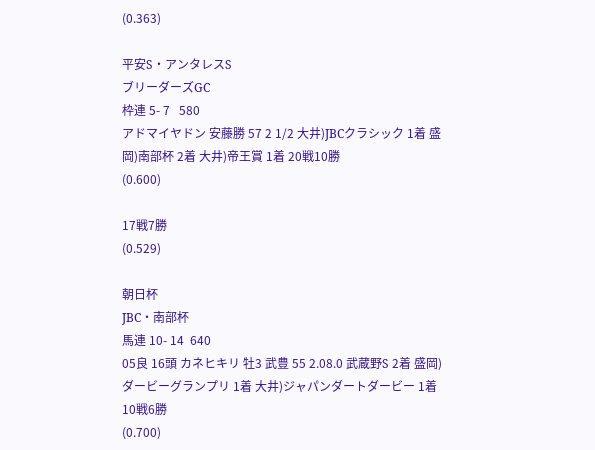(0.363)

平安S・アンタレスS
ブリーダーズGC
枠連 5- 7   580
アドマイヤドン 安藤勝 57 2 1/2 大井)JBCクラシック 1着 盛岡)南部杯 2着 大井)帝王賞 1着 20戦10勝
(0.600)

17戦7勝
(0.529)

朝日杯
JBC・南部杯
馬連 10- 14  640
05良 16頭 カネヒキリ 牡3 武豊 55 2.08.0 武蔵野S 2着 盛岡)ダービーグランプリ 1着 大井)ジャパンダートダービー 1着 10戦6勝
(0.700)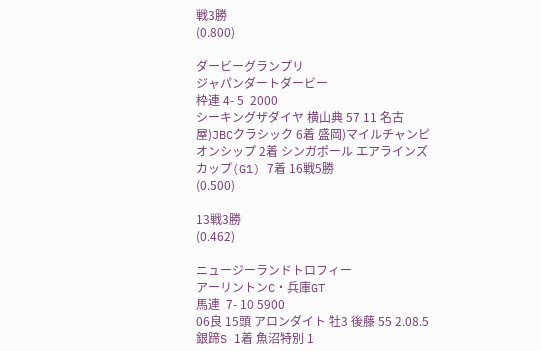戦3勝
(0.800)

ダービーグランプリ
ジャパンダートダービー
枠連 4- 5  2000
シーキングザダイヤ 横山典 57 11 名古屋)JBCクラシック 6着 盛岡)マイルチャンピオンシップ 2着 シンガポール エアラインズカップ(G1) 7着 16戦5勝
(0.500)

13戦3勝
(0.462)

ニュージーランドトロフィー
アーリントンC・兵庫GT
馬連  7- 10 5900
06良 15頭 アロンダイト 牡3 後藤 55 2.08.5 銀蹄S 1着 魚沼特別 1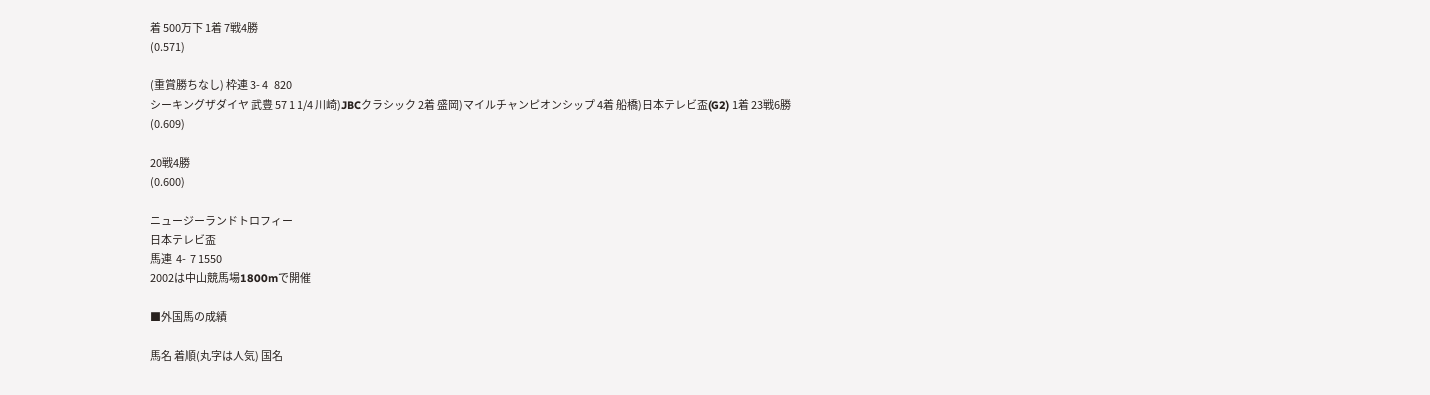着 500万下 1着 7戦4勝
(0.571)

(重賞勝ちなし) 枠連 3- 4   820
シーキングザダイヤ 武豊 57 1 1/4 川崎)JBCクラシック 2着 盛岡)マイルチャンピオンシップ 4着 船橋)日本テレビ盃(G2) 1着 23戦6勝
(0.609)

20戦4勝
(0.600)

ニュージーランドトロフィー
日本テレビ盃
馬連  4-  7 1550
2002は中山競馬場1800mで開催

■外国馬の成績

馬名 着順(丸字は人気) 国名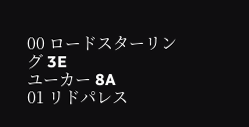00 ロードスターリング 3E
ユーカー 8A
01 リドパレス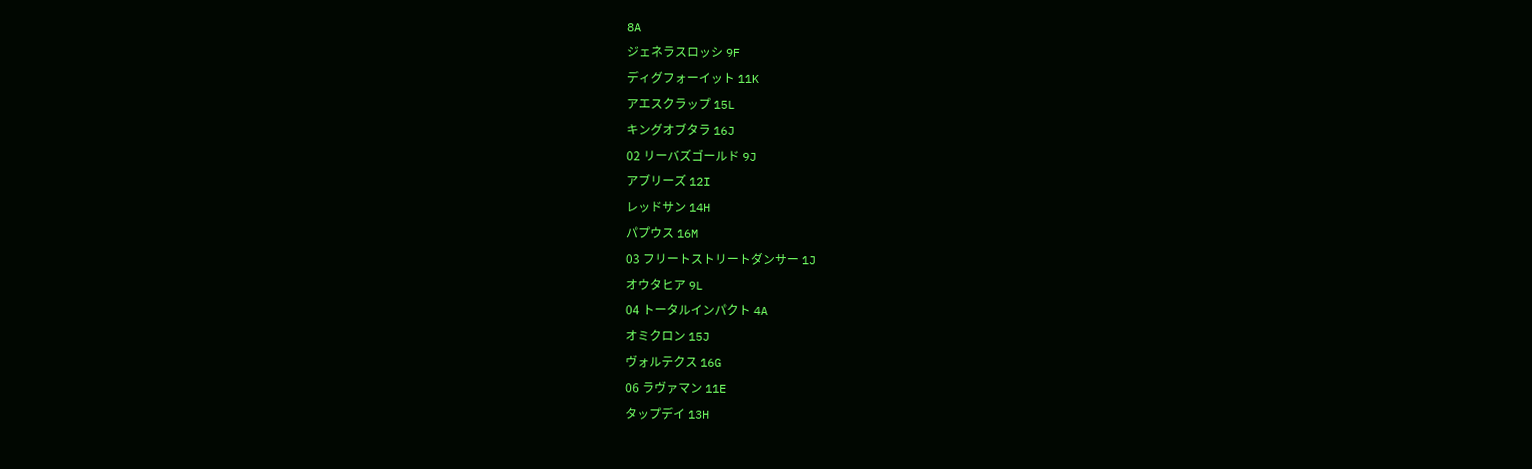8A
ジェネラスロッシ 9F
ディグフォーイット 11K
アエスクラップ 15L
キングオブタラ 16J
02 リーバズゴールド 9J
アブリーズ 12I
レッドサン 14H
パプウス 16M
03 フリートストリートダンサー 1J
オウタヒア 9L
04 トータルインパクト 4A
オミクロン 15J
ヴォルテクス 16G
06 ラヴァマン 11E
タップデイ 13H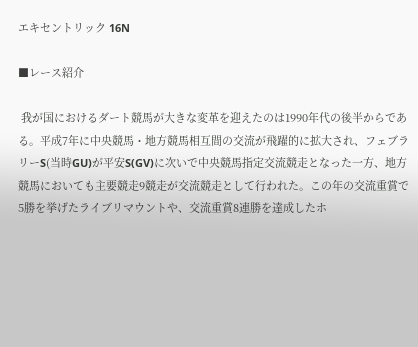エキセントリック 16N

■レース紹介

 我が国におけるダート競馬が大きな変革を迎えたのは1990年代の後半からである。平成7年に中央競馬・地方競馬相互間の交流が飛躍的に拡大され、フェブラリーS(当時GU)が平安S(GV)に次いで中央競馬指定交流競走となった一方、地方競馬においても主要競走9競走が交流競走として行われた。この年の交流重賞で5勝を挙げたライブリマウントや、交流重賞8連勝を達成したホ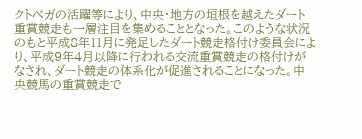クトべガの活躍等により、中央・地方の垣根を越えたダート重賞競走も一層注目を集めることとなった。このような状況のもと平成8年11月に発足したダート競走格付け委員会により、平成9年4月以降に行われる交流重賞競走の格付けがなされ、ダート競走の体系化が促進されることになった。中央競馬の重賞競走で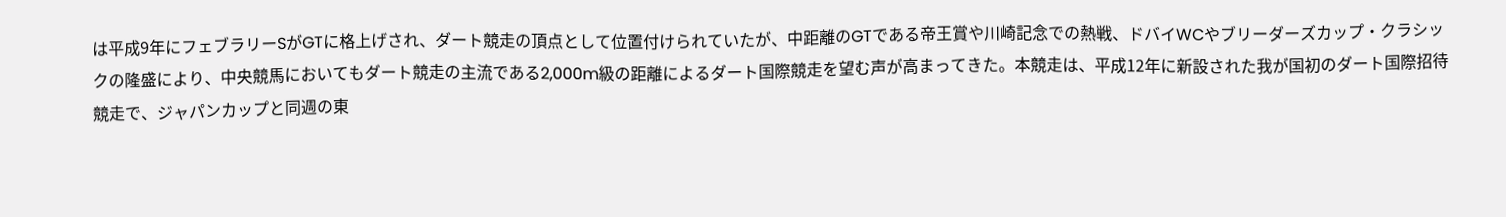は平成9年にフェブラリーSがGTに格上げされ、ダート競走の頂点として位置付けられていたが、中距離のGTである帝王賞や川崎記念での熱戦、ドバイWCやブリーダーズカップ・クラシックの隆盛により、中央競馬においてもダート競走の主流である2,000m級の距離によるダート国際競走を望む声が高まってきた。本競走は、平成12年に新設された我が国初のダート国際招待競走で、ジャパンカップと同週の東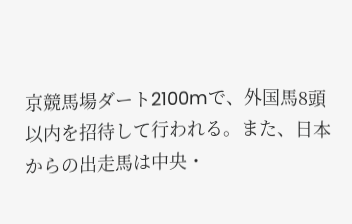京競馬場ダート2100mで、外国馬8頭以内を招待して行われる。また、日本からの出走馬は中央・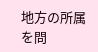地方の所属を問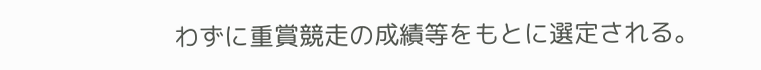わずに重賞競走の成績等をもとに選定される。